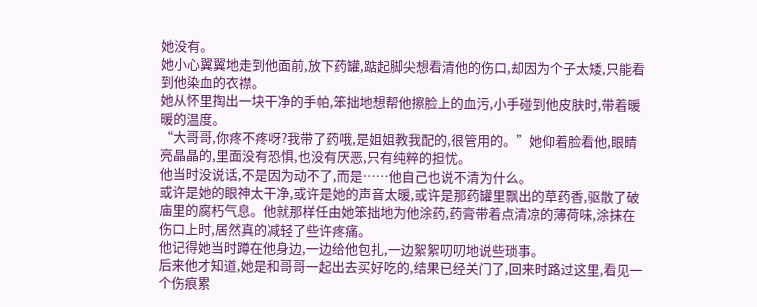她没有。
她小心翼翼地走到他面前,放下药罐,踮起脚尖想看清他的伤口,却因为个子太矮,只能看到他染血的衣襟。
她从怀里掏出一块干净的手帕,笨拙地想帮他擦脸上的血污,小手碰到他皮肤时,带着暖暖的温度。
“大哥哥,你疼不疼呀?我带了药哦,是姐姐教我配的,很管用的。”她仰着脸看他,眼睛亮晶晶的,里面没有恐惧,也没有厌恶,只有纯粹的担忧。
他当时没说话,不是因为动不了,而是……他自己也说不清为什么。
或许是她的眼神太干净,或许是她的声音太暖,或许是那药罐里飘出的草药香,驱散了破庙里的腐朽气息。他就那样任由她笨拙地为他涂药,药膏带着点清凉的薄荷味,涂抹在伤口上时,居然真的减轻了些许疼痛。
他记得她当时蹲在他身边,一边给他包扎,一边絮絮叨叨地说些琐事。
后来他才知道,她是和哥哥一起出去买好吃的,结果已经关门了,回来时路过这里,看见一个伤痕累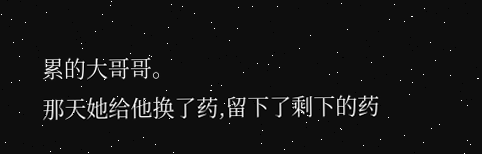累的大哥哥。
那天她给他换了药,留下了剩下的药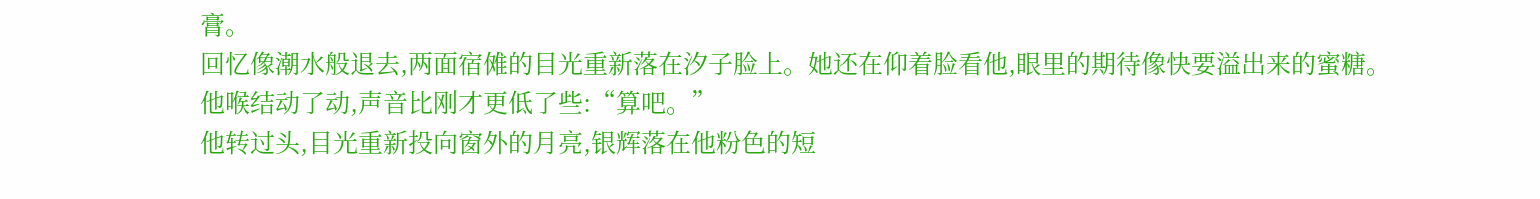膏。
回忆像潮水般退去,两面宿傩的目光重新落在汐子脸上。她还在仰着脸看他,眼里的期待像快要溢出来的蜜糖。
他喉结动了动,声音比刚才更低了些:“算吧。”
他转过头,目光重新投向窗外的月亮,银辉落在他粉色的短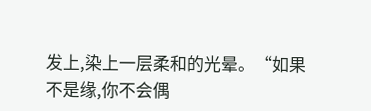发上,染上一层柔和的光晕。“如果不是缘,你不会偶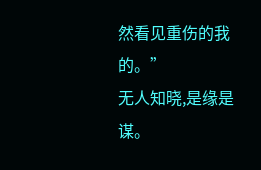然看见重伤的我的。”
无人知晓,是缘是谋。